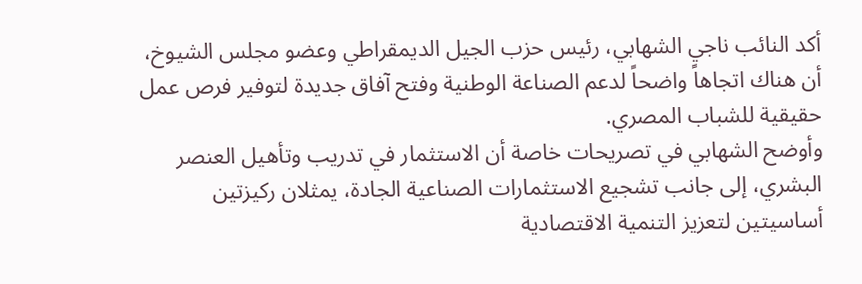أكد النائب ناجي الشهابي، رئيس حزب الجيل الديمقراطي وعضو مجلس الشيوخ، أن هناك اتجاهاً واضحاً لدعم الصناعة الوطنية وفتح آفاق جديدة لتوفير فرص عمل حقيقية للشباب المصري.
وأوضح الشهابي في تصريحات خاصة أن الاستثمار في تدريب وتأهيل العنصر البشري، إلى جانب تشجيع الاستثمارات الصناعية الجادة، يمثلان ركيزتين أساسيتين لتعزيز التنمية الاقتصادية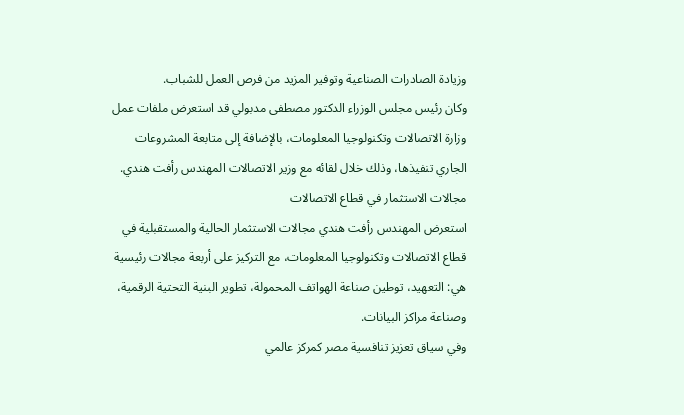وزيادة الصادرات الصناعية وتوفير المزيد من فرص العمل للشباب.
وكان رئيس مجلس الوزراء الدكتور مصطفى مدبولي قد استعرض ملفات عمل وزارة الاتصالات وتكنولوجيا المعلومات، بالإضافة إلى متابعة المشروعات الجاري تنفيذها، وذلك خلال لقائه مع وزير الاتصالات المهندس رأفت هندي.
مجالات الاستثمار في قطاع الاتصالات
استعرض المهندس رأفت هندي مجالات الاستثمار الحالية والمستقبلية في قطاع الاتصالات وتكنولوجيا المعلومات، مع التركيز على أربعة مجالات رئيسية هي: التعهيد، توطين صناعة الهواتف المحمولة، تطوير البنية التحتية الرقمية، وصناعة مراكز البيانات.
وفي سياق تعزيز تنافسية مصر كمركز عالمي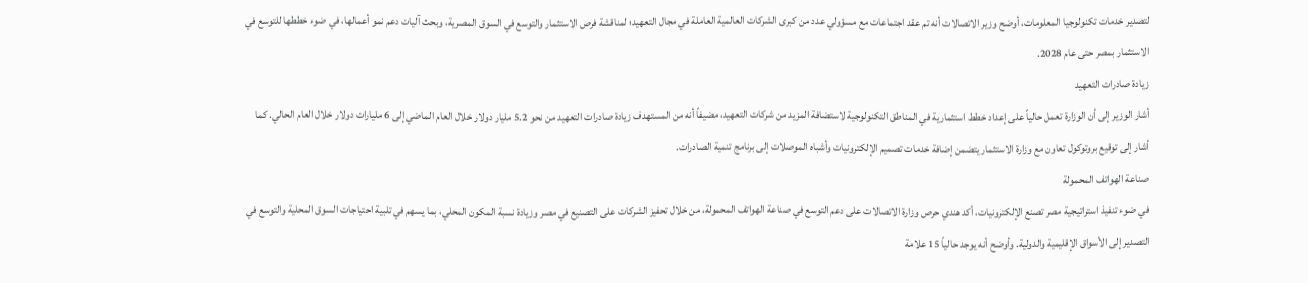لتصدير خدمات تكنولوجيا المعلومات، أوضح وزير الاتصالات أنه تم عقد اجتماعات مع مسؤولي عدد من كبرى الشركات العالمية العاملة في مجال التعهيد؛ لمناقشة فرص الاستثمار والتوسع في السوق المصرية، وبحث آليات دعم نمو أعمالها، في ضوء خططها للتوسع في الاستثمار بمصر حتى عام 2028.
زيادة صادرات التعهيد
أشار الوزير إلى أن الوزارة تعمل حالياً على إعداد خطط استثمارية في المناطق التكنولوجية لاستضافة المزيد من شركات التعهيد، مضيفاً أنه من المستهدف زيادة صادرات التعهيد من نحو 5.2 مليار دولار خلال العام الماضي إلى 6 مليارات دولار خلال العام الحالي. كما أشار إلى توقيع بروتوكول تعاون مع وزارة الاستثمار يتضمن إضافة خدمات تصميم الإلكترونيات وأشباه الموصلات إلى برنامج تنمية الصادرات.
صناعة الهواتف المحمولة
في ضوء تنفيذ استراتيجية مصر تصنع الإلكترونيات، أكد هندي حرص وزارة الاتصالات على دعم التوسع في صناعة الهواتف المحمولة، من خلال تحفيز الشركات على التصنيع في مصر وزيادة نسبة المكون المحلي، بما يسهم في تلبية احتياجات السوق المحلية والتوسع في التصدير إلى الأسواق الإقليمية والدولية. وأوضح أنه يوجد حالياً 15 علامة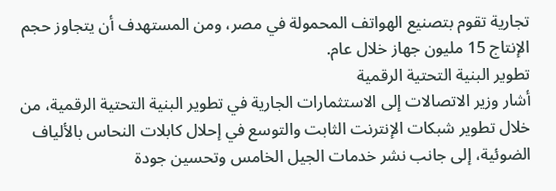تجارية تقوم بتصنيع الهواتف المحمولة في مصر، ومن المستهدف أن يتجاوز حجم الإنتاج 15 مليون جهاز خلال عام.
تطوير البنية التحتية الرقمية
أشار وزير الاتصالات إلى الاستثمارات الجارية في تطوير البنية التحتية الرقمية، من خلال تطوير شبكات الإنترنت الثابت والتوسع في إحلال كابلات النحاس بالألياف الضوئية، إلى جانب نشر خدمات الجيل الخامس وتحسين جودة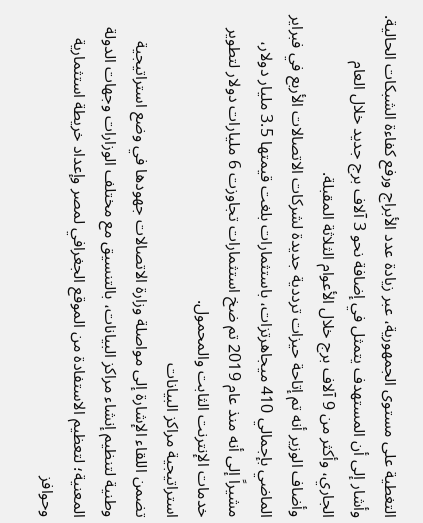التغطية على مستوى الجمهورية، عبر زيادة عدد الأبراج ورفع كفاءة الشبكات الحالية. وأشار إلى أن المستهدف يتمثل في إضافة نحو 3 آلاف برج جديد خلال العام الجاري، وأكثر من 9 آلاف برج خلال الأعوام الثلاثة المقبلة.
وأضاف الوزير أنه تم إتاحة حيزات ترددية جديدة لشركات الاتصالات الأربع في فبراير الماضي بإجمالي 410 ميجاهرتزات، باستثمارات بلغت قيمتها 3.5 مليار دولار، مشيراً إلى أنه منذ عام 2019 تم ضخ استثمارات تجاوزت 6 مليارات دولار لتطوير خدمات الإنترنت الثابت والمحمول.
استراتيجية مراكز البيانات
تضمن اللقاء الإشارة إلى مواصلة وزارة الاتصالات جهودها في وضع استراتيجية وطنية لتنظيم إنشاء مراكز البيانات، بالتنسيق مع مختلف الوزارات وجهات الدولة المعنية؛ لتعظيم الاستفادة من الموقع الجغرافي لمصر وإعداد خريطة استثمارية وحوافز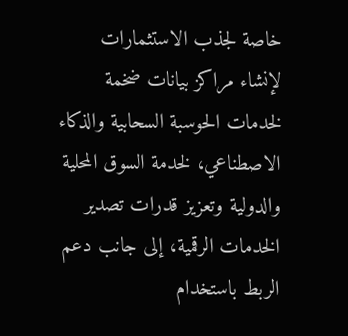خاصة لجذب الاستثمارات لإنشاء مراكز بيانات ضخمة لخدمات الحوسبة السحابية والذكاء الاصطناعي، لخدمة السوق المحلية والدولية وتعزيز قدرات تصدير الخدمات الرقمية، إلى جانب دعم الربط باستخدام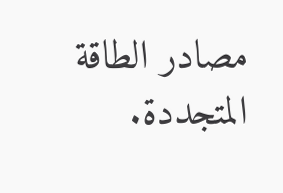مصادر الطاقة المتجددة.